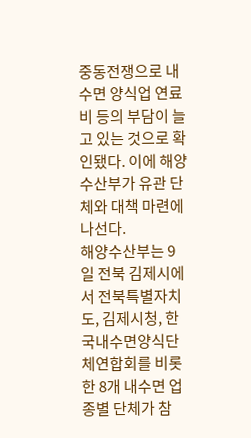중동전쟁으로 내수면 양식업 연료비 등의 부담이 늘고 있는 것으로 확인됐다. 이에 해양수산부가 유관 단체와 대책 마련에 나선다.
해양수산부는 9일 전북 김제시에서 전북특별자치도, 김제시청, 한국내수면양식단체연합회를 비롯한 8개 내수면 업종별 단체가 참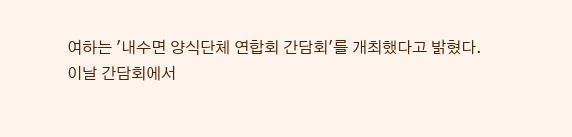여하는 '내수면 양식단체 연합회 간담회'를 개최했다고 밝혔다.
이날 간담회에서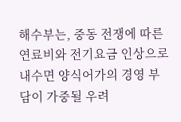해수부는, 중동 전쟁에 따른 연료비와 전기요금 인상으로 내수면 양식어가의 경영 부담이 가중될 우려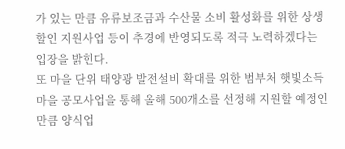가 있는 만큼 유류보조금과 수산물 소비 활성화를 위한 상생할인 지원사업 등이 추경에 반영되도록 적극 노력하겠다는 입장을 밝힌다.
또 마을 단위 태양광 발전설비 확대를 위한 범부처 햇빛소득 마을 공모사업을 통해 올해 500개소를 선정해 지원할 예정인 만큼 양식업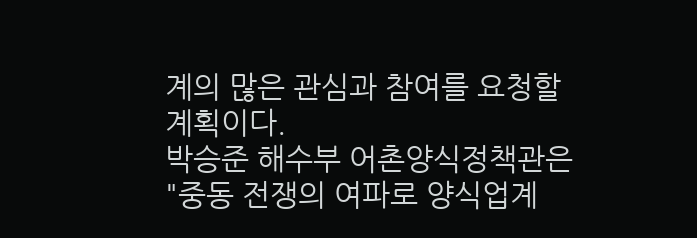계의 많은 관심과 참여를 요청할 계획이다.
박승준 해수부 어촌양식정책관은 "중동 전쟁의 여파로 양식업계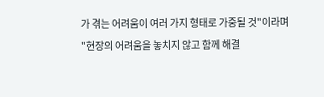가 겪는 어려움이 여러 가지 형태로 가중될 것"이라며 "현장의 어려움을 놓치지 않고 함께 해결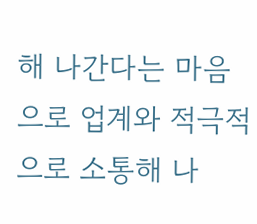해 나간다는 마음으로 업계와 적극적으로 소통해 나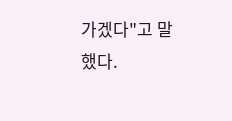가겠다"고 말했다.